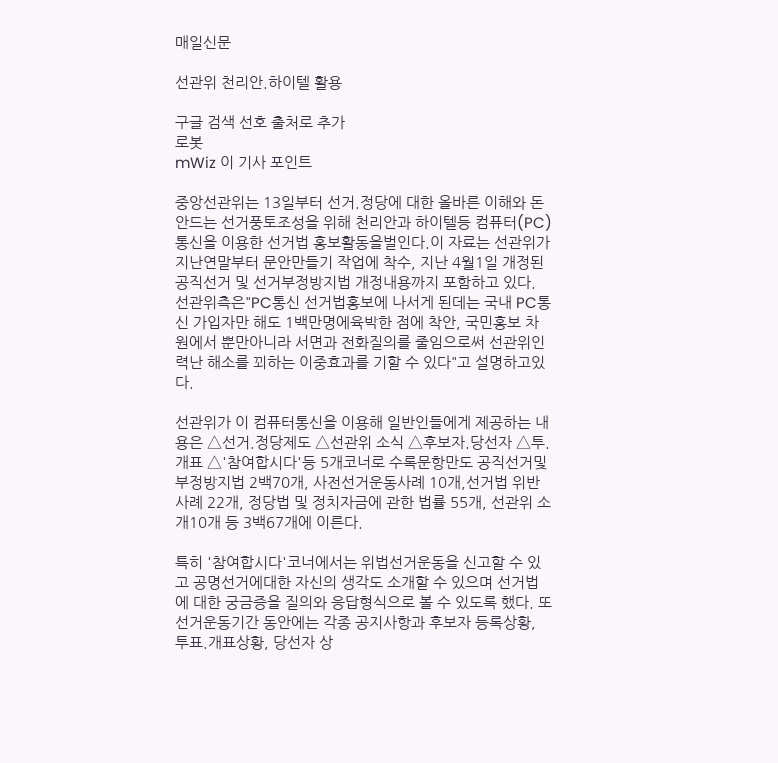매일신문

선관위 천리안.하이텔 활용

구글 검색 선호 출처로 추가
로봇
mWiz 이 기사 포인트

중앙선관위는 13일부터 선거.정당에 대한 올바른 이해와 돈 안드는 선거풍토조성을 위해 천리안과 하이텔등 컴퓨터(PC)통신을 이용한 선거법 홍보활동을벌인다.이 자료는 선관위가 지난연말부터 문안만들기 작업에 착수, 지난 4월1일 개정된 공직선거 및 선거부정방지법 개정내용까지 포함하고 있다. 선관위측은"PC통신 선거법홍보에 나서게 된데는 국내 PC통신 가입자만 해도 1백만명에육박한 점에 착안, 국민홍보 차원에서 뿐만아니라 서면과 전화질의를 줄임으로써 선관위인력난 해소를 꾀하는 이중효과를 기할 수 있다"고 설명하고있다.

선관위가 이 컴퓨터통신을 이용해 일반인들에게 제공하는 내용은 △선거.정당제도 △선관위 소식 △후보자.당선자 △투.개표 △'참여합시다'등 5개코너로 수록문항만도 공직선거및 부정방지법 2백70개, 사전선거운동사례 10개,선거법 위반사례 22개, 정당법 및 정치자금에 관한 법률 55개, 선관위 소개10개 등 3백67개에 이른다.

특히 '참여합시다'코너에서는 위법선거운동을 신고할 수 있고 공명선거에대한 자신의 생각도 소개할 수 있으며 선거법에 대한 궁금증을 질의와 응답형식으로 볼 수 있도록 했다. 또 선거운동기간 동안에는 각종 공지사항과 후보자 등록상황, 투표.개표상황, 당선자 상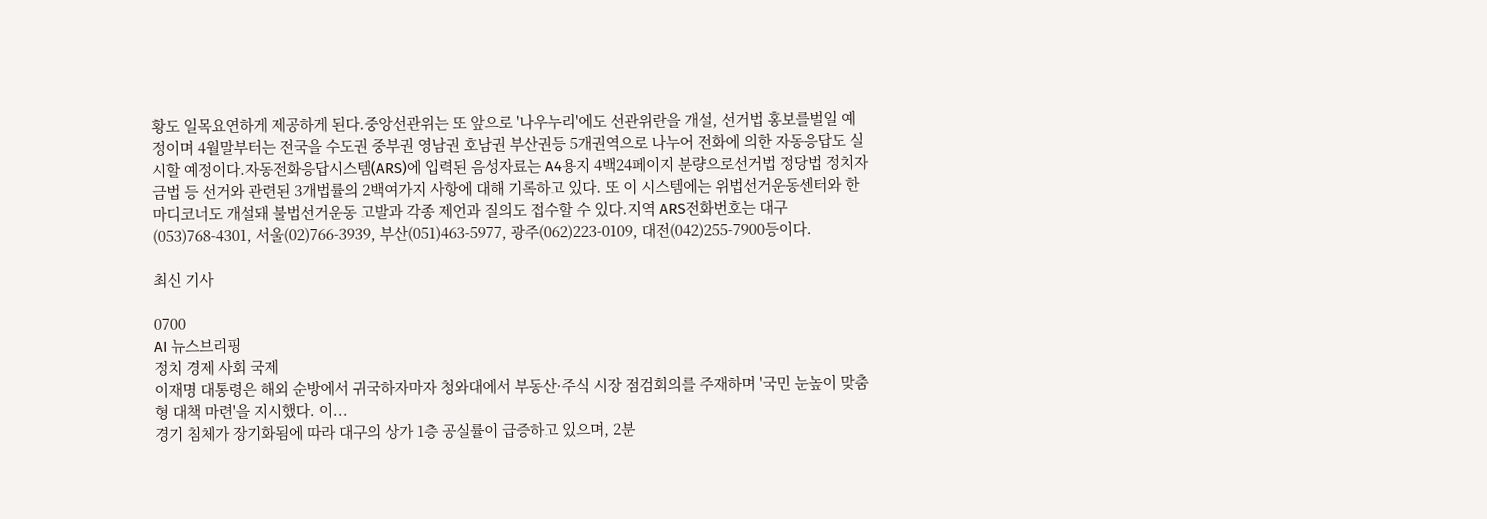황도 일목요연하게 제공하게 된다.중앙선관위는 또 앞으로 '나우누리'에도 선관위란을 개설, 선거법 홍보를벌일 예정이며 4월말부터는 전국을 수도권 중부권 영남권 호남권 부산권등 5개권역으로 나누어 전화에 의한 자동응답도 실시할 예정이다.자동전화응답시스템(ARS)에 입력된 음성자료는 A4용지 4백24페이지 분량으로선거법 정당법 정치자금법 등 선거와 관련된 3개법률의 2백여가지 사항에 대해 기록하고 있다. 또 이 시스템에는 위법선거운동센터와 한마디코너도 개설돼 불법선거운동 고발과 각종 제언과 질의도 접수할 수 있다.지역 ARS전화번호는 대구(053)768-4301, 서울(02)766-3939, 부산(051)463-5977, 광주(062)223-0109, 대전(042)255-7900등이다.

최신 기사

0700
AI 뉴스브리핑
정치 경제 사회 국제
이재명 대통령은 해외 순방에서 귀국하자마자 청와대에서 부동산·주식 시장 점검회의를 주재하며 '국민 눈높이 맞춤형 대책 마련'을 지시했다. 이...
경기 침체가 장기화됨에 따라 대구의 상가 1층 공실률이 급증하고 있으며, 2분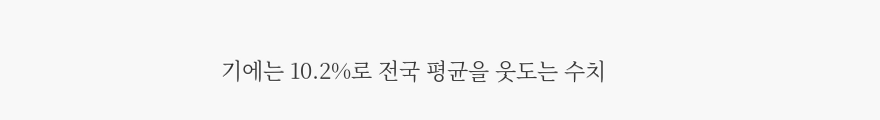기에는 10.2%로 전국 평균을 웃도는 수치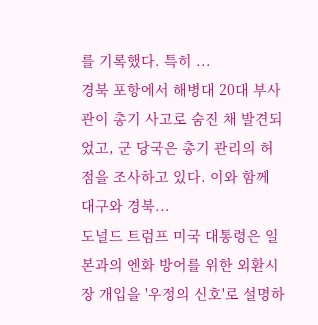를 기록했다. 특히 ...
경북 포항에서 해병대 20대 부사관이 총기 사고로 숨진 채 발견되었고, 군 당국은 총기 관리의 허점을 조사하고 있다. 이와 함께 대구와 경북...
도널드 트럼프 미국 대통령은 일본과의 엔화 방어를 위한 외환시장 개입을 '우정의 신호'로 설명하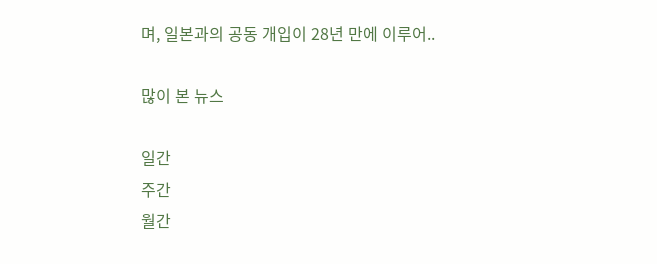며, 일본과의 공동 개입이 28년 만에 이루어..

많이 본 뉴스

일간
주간
월간